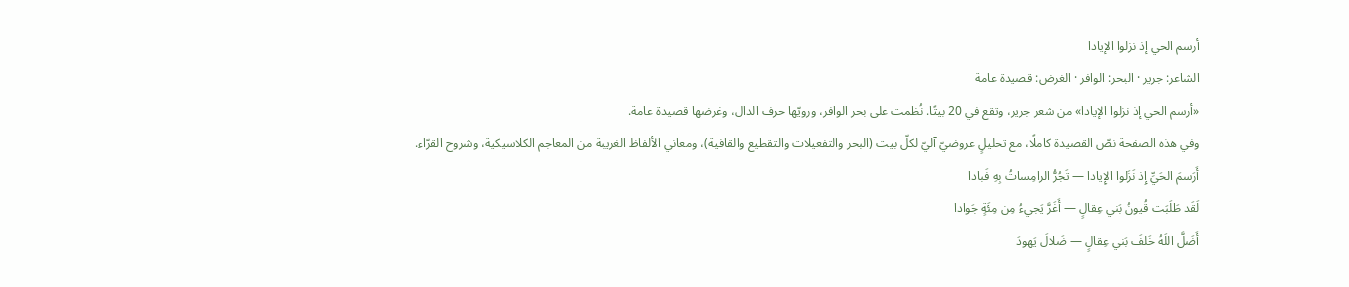أرسم الحي إذ نزلوا الإيادا
الشاعر: جرير · البحر: الوافر · الغرض: قصيدة عامة
«أرسم الحي إذ نزلوا الإيادا» من شعر جرير، وتقع في 20 بيتًا. نُظمت على بحر الوافر، ورويّها حرف الدال، وغرضها قصيدة عامة.
وفي هذه الصفحة نصّ القصيدة كاملًا، مع تحليلٍ عروضيّ آليّ لكلّ بيت (البحر والتفعيلات والتقطيع والقافية)، ومعاني الألفاظ الغريبة من المعاجم الكلاسيكية، وشروح القرّاء.
أَرَسمَ الحَيِّ إِذ نَزَلوا الإِيادا — تَجُرُّ الرامِساتُ بِهِ فَبادا
لَقَد طَلَبَت قُيونُ بَني عِقالٍ — أَغَرَّ يَجيءُ مِن مِئَةٍ جَوادا
أَضَلَّ اللَهُ خَلفَ بَني عِقالٍ — ضَلالَ يَهودَ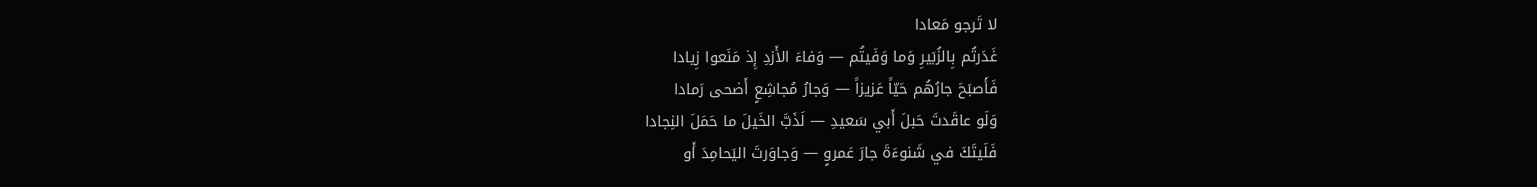لا تَرجو مَعادا
غَدَرتُم بِالزُبَيرِ وَما وَفَيتُم — وَفاءَ الأَزدِ إِذ مَنَعوا زِيادا
فَأَصبَحَ جارُهُم حَيّاً عَزيزاً — وَجارُ مُجاشِعٍ أَضحى رَمادا
وَلَو عاقَدتَ حَبلَ أَبي سَعيدِ — لَذَبَّ الخَيلَ ما حَمَلَ النِجادا
فَلَيتَكَ في شَنوءَةَ جارَ عَمروٍ — وَجاوَرتَ اليَحامِدَ أَو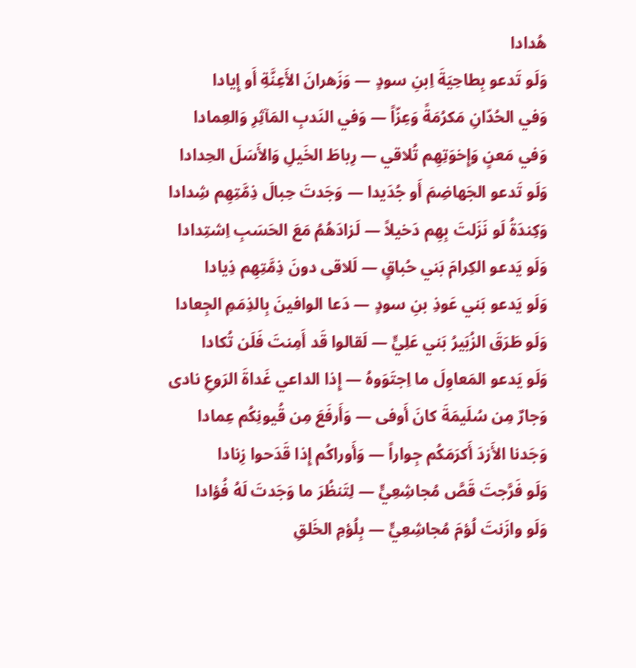هُدادا
وَلَو تَدعو بِطاحِيَةَ اِبنِ سودٍ — وَزَهرانَ الأَعِنَّةِ أَو إِيادا
وَفي الحُدّانِ مَكرُمَةً وَعِزّاً — وَفي النَدبِ المَآثِرِ وَالعِمادا
وَفي مَعنٍ وَإِخوَتِهِم تُلاقي — رِباطَ الخَيلِ وَالأَسَلَ الحِدادا
وَلَو تَدعو الجَهاضِمَ أَو جُدَيدا — وَجَدتَ حِبالَ ذِمَّتِهِم شِدادا
وَكِندَةُ لَو نَزَلتَ بِهِم دَخيلاً — لَزادَهُمُ مَعَ الحَسَبِ اِشتِدادا
وَلَو يَدعو الكِرامَ بَني حُباقٍ — لَلاقى دونَ ذِمَّتِهِم ذِيادا
وَلَو يَدعو بَني عَوذِ بنِ سودٍ — دَعا الوافينَ بِالذِمَمِ الجِعادا
وَلَو طَرَقَ الزُبَيرُ بَني عَلِيٍّ — لَقالوا قَد أَمِنتَ فَلَن تُكادا
وَلَو يَدعو المَعاوِلَ ما اِجتَوَوهُ — إِذا الداعي غَداةَ الرَوعِ نادى
وَجارٌ مِن سُلَيمَةَ كانَ أَوفى — وَأَرفَعَ مِن قُيونِكُم عِمادا
وَجَدنا الأَزدَ أَكرَمَكُم جِواراً — وَأَوراكُم إِذا قَدَحوا زِنادا
وَلَو فَرَّجتَ قَصَّ مُجاشِعِيٍّ — لِتَنظُرَ ما وَجَدتَ لَهُ فُؤادا
وَلَو وازَنتَ لُؤمَ مُجاشِعِيٍّ — بِلُؤمِ الخَلقِ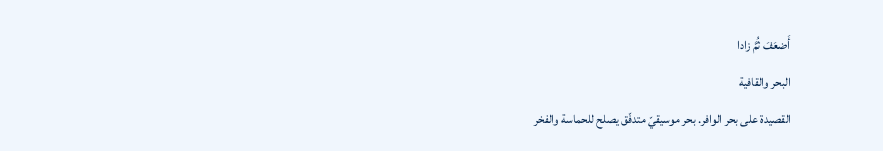أَضعَفَ ثُمَّ زادا
البحر والقافية
القصيدة على بحر الوافر. بحر موسيقيّ متدفّق يصلح للحماسة والفخر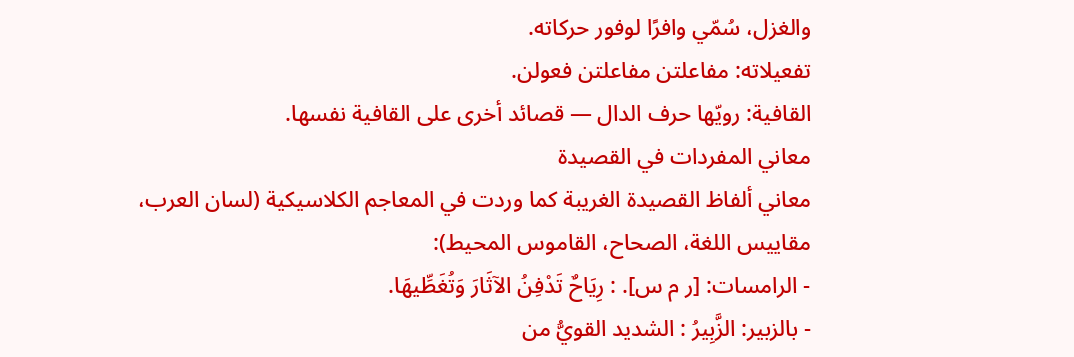والغزل، سُمّي وافرًا لوفور حركاته.
تفعيلاته: مفاعلتن مفاعلتن فعولن.
القافية: رويّها حرف الدال — قصائد أخرى على القافية نفسها.
معاني المفردات في القصيدة
معاني ألفاظ القصيدة الغريبة كما وردت في المعاجم الكلاسيكية (لسان العرب، مقاييس اللغة، الصحاح، القاموس المحيط):
- الرامسات: [ر م س]. : رِيَاحٌ تَدْفِنُ الآثَارَ وَتُغَطِّيهَا.
- بالزبير: الزَّبِيرُ : الشديد القويُّ من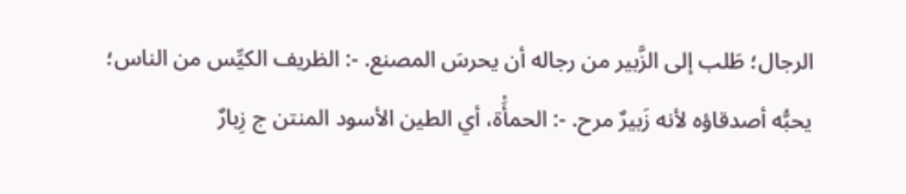الرجال؛ طَلب إلى الزَّبير من رجاله أن يحرسَ المصنع. -: الظريف الكيِّس من الناس؛ يحبُّه أصدقاؤه لأنه زَبيرٌ مرح. -: الحمأَْة، أي الطين الأسود المنتن ج زِبارٌ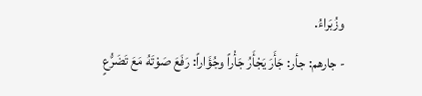وزُبَراءُ.
- جارهم: جأر: جَأَرَ يَجْأَرُ جَأْراً وجُؤَاراً: رَفَعَ صَوْتَهُ مَعَ تَضَرُّعٍ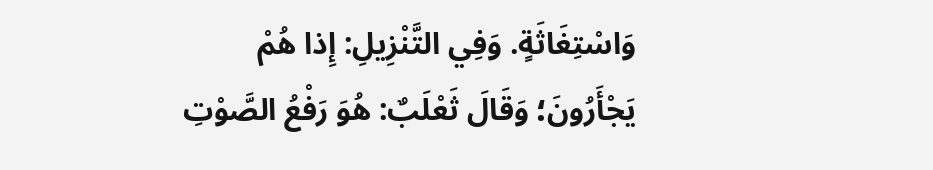وَاسْتِغَاثَةٍ. وَفِي التَّنْزِيلِ: إِذا هُمْ يَجْأَرُونَ؛ وَقَالَ ثَعْلَبٌ: هُوَ رَفْعُ الصَّوْتِ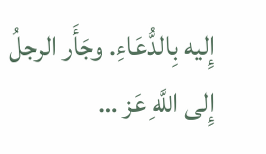إِليه بِالدُّعَاءِ. وجَأَر الرجلُ إِلى اللَّهِ عَز …